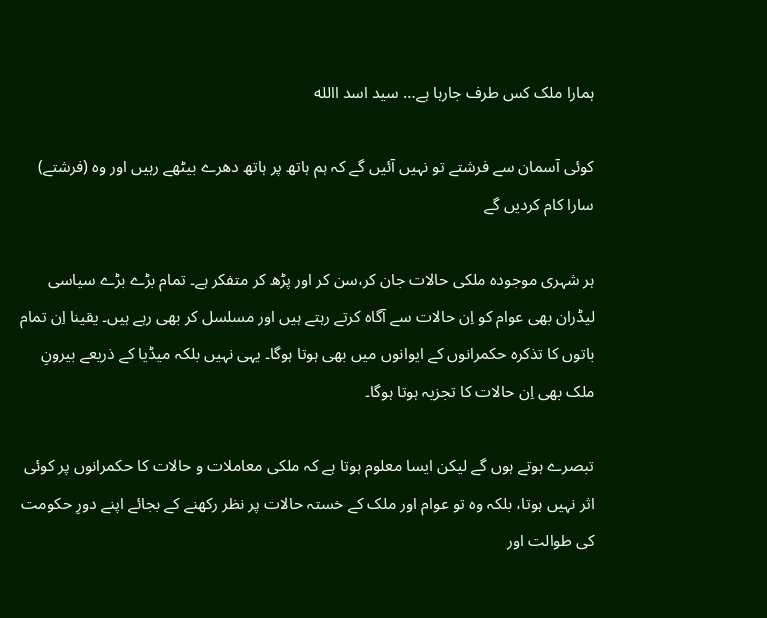ہمارا ملک کس طرف جارہا ہے… سید اسد االله

کوئی آسمان سے فرشتے تو نہیں آئیں گے کہ ہم ہاتھ پر ہاتھ دھرے بیٹھے رہیں اور وہ (فرشتے) سارا کام کردیں گے

ہر شہری موجودہ ملکی حالات جان کر،سن کر اور پڑھ کر متفکر ہے۔ تمام بڑے بڑے سیاسی لیڈران بھی عوام کو اِن حالات سے آگاہ کرتے رہتے ہیں اور مسلسل کر بھی رہے ہیں۔ یقینا اِن تمام باتوں کا تذکرہ حکمرانوں کے ایوانوں میں بھی ہوتا ہوگا۔ یہی نہیں بلکہ میڈیا کے ذریعے بیرونِ ملک بھی اِن حالات کا تجزیہ ہوتا ہوگا۔

تبصرے ہوتے ہوں گے لیکن ایسا معلوم ہوتا ہے کہ ملکی معاملات و حالات کا حکمرانوں پر کوئی اثر نہیں ہوتا، بلکہ وہ تو عوام اور ملک کے خستہ حالات پر نظر رکھنے کے بجائے اپنے دورِ حکومت کی طوالت اور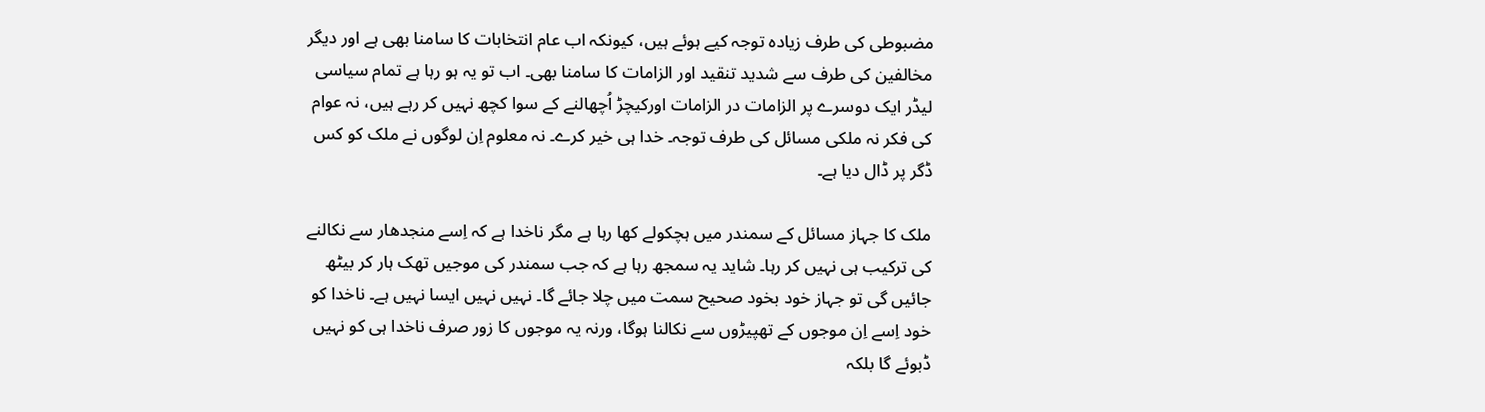مضبوطی کی طرف زیادہ توجہ کیے ہوئے ہیں، کیونکہ اب عام انتخابات کا سامنا بھی ہے اور دیگر مخالفین کی طرف سے شدید تنقید اور الزامات کا سامنا بھی۔ اب تو یہ ہو رہا ہے تمام سیاسی لیڈر ایک دوسرے پر الزامات در الزامات اورکیچڑ اُچھالنے کے سوا کچھ نہیں کر رہے ہیں، نہ عوام کی فکر نہ ملکی مسائل کی طرف توجہ۔ خدا ہی خیر کرے۔ نہ معلوم اِن لوگوں نے ملک کو کس ڈگر پر ڈال دیا ہے۔

ملک کا جہاز مسائل کے سمندر میں ہچکولے کھا رہا ہے مگر ناخدا ہے کہ اِسے منجدھار سے نکالنے کی ترکیب ہی نہیں کر رہا۔ شاید یہ سمجھ رہا ہے کہ جب سمندر کی موجیں تھک ہار کر بیٹھ جائیں گی تو جہاز خود بخود صحیح سمت میں چلا جائے گا۔ نہیں نہیں ایسا نہیں ہے۔ ناخدا کو خود اِسے اِن موجوں کے تھپیڑوں سے نکالنا ہوگا، ورنہ یہ موجوں کا زور صرف ناخدا ہی کو نہیں ڈبوئے گا بلکہ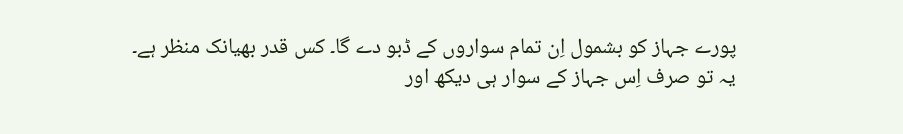پورے جہاز کو بشمول اِن تمام سواروں کے ڈبو دے گا۔ کس قدر بھیانک منظر ہے۔ یہ تو صرف اِس جہاز کے سوار ہی دیکھ اور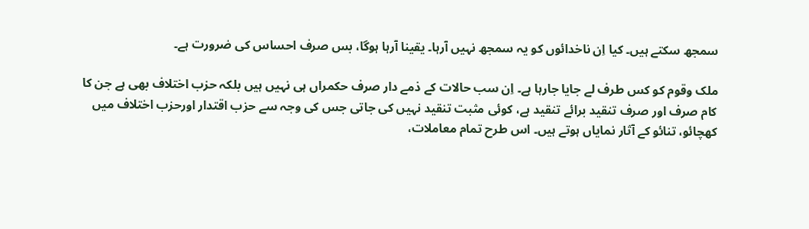سمجھ سکتے ہیں۔ کیا اِن ناخدائوں کو یہ سمجھ نہیں آرہا۔ یقینا آرہا ہوگا، بس صرف احساس کی ضرورت ہے۔

ملک وقوم کو کس طرف لے جایا جارہا ہے۔ اِن سب حالات کے ذمے دار صرف حکمراں ہی نہیں ہیں بلکہ حزب اختلاف بھی ہے جن کا کام صرف اور صرف تنقید برائے تنقید ہے، کوئی مثبت تنقید نہیں کی جاتی جس کی وجہ سے حزب اقتدار اورحزب اختلاف میں کھچائو، تنائو کے آثار نمایاں ہوتے ہیں۔ اس طرح تمام معاملات،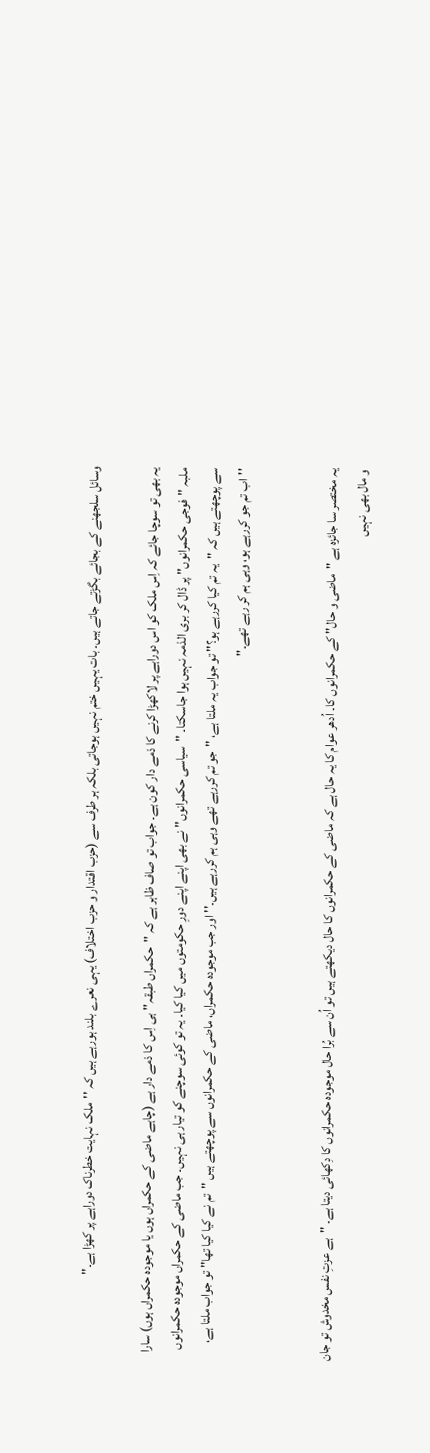وسائل سلجھنے کے بجائے بگڑتے جاتے ہیں۔ بات یہیں ختم نہیں ہوجاتی بلکہ ہر طرف سے (حزب اقتدار و حزب اختلاف) یہی نعرے بلند ہورہے ہیں کہ ''ملک نہایت خطرناک دوراہے پر کھڑا ہے۔''

یہ بھی تو سوچا جائے کہ اِس ملک کو اس دوراہے پر لاکھڑا کرنے کا ذمے دار کون ہے۔ جواب تو صاف ظاہر ہے کہ ''حکمراں طبقہ'' ہی اِس کا ذمے دار ہے (چاہے ماضی کے حکمراں ہوں یا موجودہ حکمراں ہوں) سارا ملبہ ''فوجی حکمرانوں'' پر ڈال کر بری الذمہ نہیں ہوا جاسکتا۔ ''سیاسی حکمرانوں'' نے بھی اپنے اپنے دورِ حکومتوں میں کیا کیا۔ یہ تو کوئی سوچنے کو تیار ہی نہیں۔ جب ماضی کے حکمراں موجودہ حکمرانوں سے پوچھتے ہیں کہ ''یہ تم کیا کررہے ہو؟'' تو جواب یہ ملتا ہے، ''جو تم کررہے تھے وہی ہم کررہے ہیں۔'' اور جب موجودہ حکمراں، ماضی کے حکمرانوں سے پوچھتے ہیں ''تم نے کیا کیا تھا'' تو جواب ملتا ہے، ''اب تم جو کررہے ہو، وہی ہم کر رہے تھے۔''


یہ مختصر سا جائزہ ہے ''ماضی و حال'' کے حکمرانوں کا۔ اُدھر عوام کا یہ حال ہے کہ ماضی کے حکمرانوں کا حال دیکھتے ہیں تو اُن سے بُرا حال موجودہ حکمرانوں کا دِکھائی دیتا ہے۔ ''ہے عزتِ نفس مخدوش تو جان و مال بھی نہیں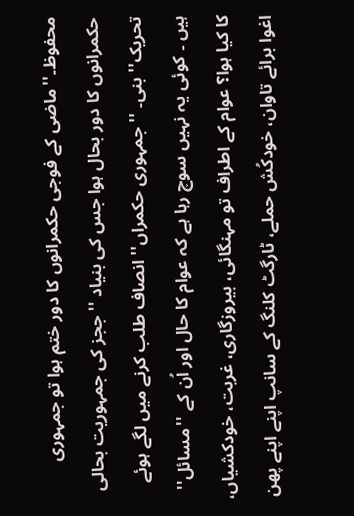محفوظ۔''ماضی کے فوجی حکمرانوں کا دور ختم ہوا تو جمہوری حکمرانوں کا دور بحال ہوا جس کی بنیاد ''ججز کی جمہوریت بحالی تحریک'' بنی۔ ''جمہوری حکمراں'' انصاف طلب کرنے میں لگے ہوئے ہیں ۔ کوئی یہ نہیں سوچ رہا ہے کہ عوام کا حال اور اُن کے ''مسائل'' کا کیا ہوا؟ عوام کے اطراف تو مہنگائی، بیروزگاری، غربت، خودکشیاں، اغوا برائے تاوان، خودکُش حملے، ٹارگٹ کلنگ کے سانپ اپنے اپنے پھن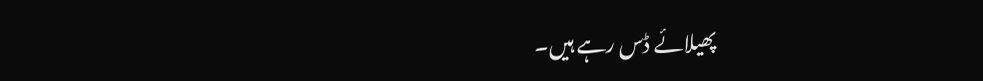پھیلائے ڈس رہے ہیں۔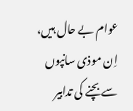عوام بے حال ہیں، اِن موذی سانپوں سے بچنے کی تدابیر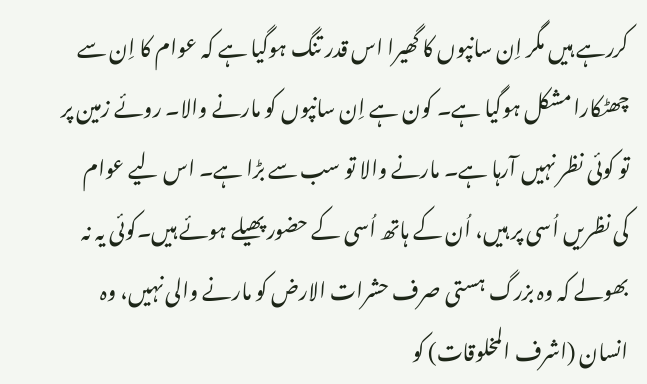کررہے ہیں مگر اِن سانپوں کا گھیرا اس قدر تنگ ہوگیا ہے کہ عوام کا اِن سے چھٹکارا مشکل ہوگیا ہے۔ کون ہے اِن سانپوں کو مارنے والا۔ روئے زمین پر تو کوئی نظر نہیں آرہا ہے۔ مارنے والا تو سب سے بڑا ہے۔ اس لیے عوام کی نظریں اُسی پر ہیں، اُن کے ہاتھ اُسی کے حضور پھیلے ہوئے ہیں۔کوئی یہ نہ بھولے کہ وہ بزرگ ہستی صرف حشرات الارض کو مارنے والی نہیں، وہ انسان (اشرف المخلوقات) کو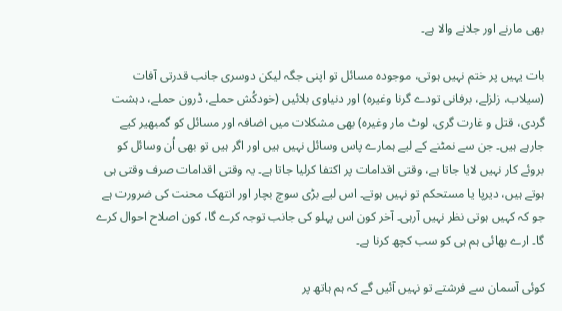بھی مارنے اور جلانے والا ہے۔

بات یہیں پر ختم نہیں ہوتی، موجودہ مسائل تو اپنی جگہ لیکن دوسری جانب قدرتی آفات (سیلاب، زلزلے، برفانی تودے گرنا وغیرہ) اور دنیاوی بلائیں (خودکُش حملے، ڈرون حملے، دہشت گردی، قتل و غارت گری، لوٹ مار وغیرہ) بھی مشکلات میں اضافہ اور مسائل کو گمبھیر کیے جارہے ہیں۔ جن سے نمٹنے کے لیے ہمارے پاس وسائل نہیں ہیں اور اگر ہیں تو بھی اُن وسائل کو بروئے کار نہیں لایا جاتا ہے، وقتی اقدامات پر اکتفا کرلیا جاتا ہے۔ یہ وقتی اقدامات صرف وقتی ہی ہوتے ہیں، دیرپا یا مستحکم تو نہیں ہوتے۔ اس لیے بڑی سوچ بچار اور انتھک محنت کی ضرورت ہے جو کہ کہیں ہوتی نظر نہیں آرہی۔ آخر کون اس پہلو کی جانب توجہ کرے گا، کون اصلاح احوال کرے گا۔ ارے بھائی ہم ہی کو سب کچھ کرنا ہے۔

کوئی آسمان سے فرشتے تو نہیں آئیں گے کہ ہم ہاتھ پر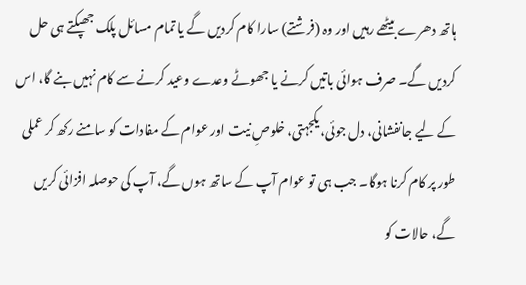ہاتھ دھرے بیٹھے رہیں اور وہ (فرشتے) سارا کام کردیں گے یا تمام مسائل پلک جھپکتے ہی حل کردیں گے۔ صرف ہوائی باتیں کرنے یا جھوٹے وعدے وعید کرنے سے کام نہیں بنے گا، اس کے لیے جانفشانی، دل جوئی، یکجہتی، خلوصِ نیت اور عوام کے مفادات کو سامنے رکھ کر عملی طور پر کام کرنا ہوگا۔ جب ہی تو عوام آپ کے ساتھ ہوں گے، آپ کی حوصلہ افزائی کریں گے، حالات کو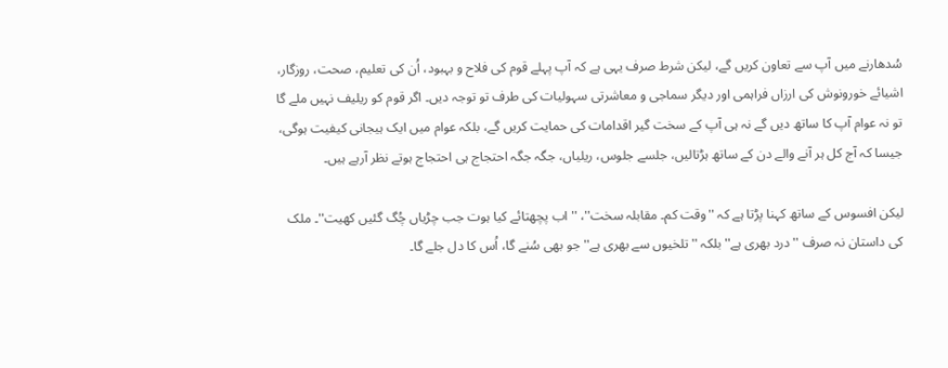سُدھارنے میں آپ سے تعاون کریں گے، لیکن شرط صرف یہی ہے کہ آپ پہلے قوم کی فلاح و بہبود، اُن کی تعلیم، صحت، روزگار، اشیائے خورونوش کی ارزاں فراہمی اور دیگر سماجی و معاشرتی سہولیات کی طرف تو توجہ دیں۔ اگر قوم کو ریلیف نہیں ملے گا تو نہ عوام آپ کا ساتھ دیں گے نہ ہی آپ کے سخت گیر اقدامات کی حمایت کریں گے، بلکہ عوام میں ایک ہیجانی کیفیت ہوگی، جیسا کہ آج کل ہر آنے والے دن کے ساتھ ہڑتالیں، جلسے جلوس، ریلیاں، جگہ جگہ احتجاج ہی احتجاج ہوتے نظر آرہے ہیں۔

لیکن افسوس کے ساتھ کہنا پڑتا ہے کہ ''وقت کم۔ مقابلہ سخت''، ''اب پچھتائے کیا ہوت جب چڑیاں چُگ گئیں کھیت''۔ ملک کی داستان نہ صرف ''درد بھری ہے'' بلکہ ''تلخیوں سے بھری ہے'' جو بھی سُنے گا، اُس کا دل جلے گا۔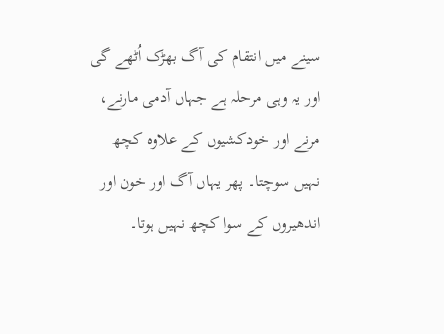سینے میں انتقام کی آگ بھڑک اُٹھے گی اور یہ وہی مرحلہ ہے جہاں آدمی مارنے، مرنے اور خودکشیوں کے علاوہ کچھ نہیں سوچتا۔ پھر یہاں آگ اور خون اور اندھیروں کے سوا کچھ نہیں ہوتا۔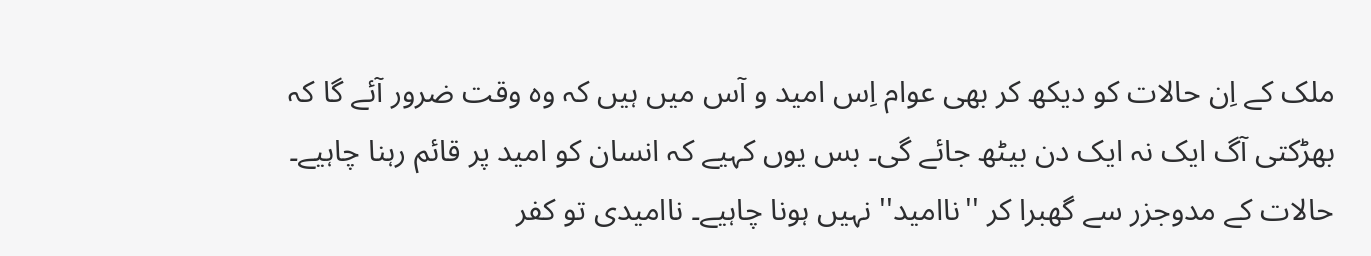ملک کے اِن حالات کو دیکھ کر بھی عوام اِس امید و آس میں ہیں کہ وہ وقت ضرور آئے گا کہ بھڑکتی آگ ایک نہ ایک دن بیٹھ جائے گی۔ بس یوں کہیے کہ انسان کو امید پر قائم رہنا چاہیے۔ حالات کے مدوجزر سے گھبرا کر ''ناامید'' نہیں ہونا چاہیے۔ ناامیدی تو کفر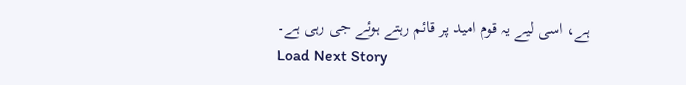ہے، اسی لیے یہ قوم امید پر قائم رہتے ہوئے جی رہی ہے۔
Load Next Story